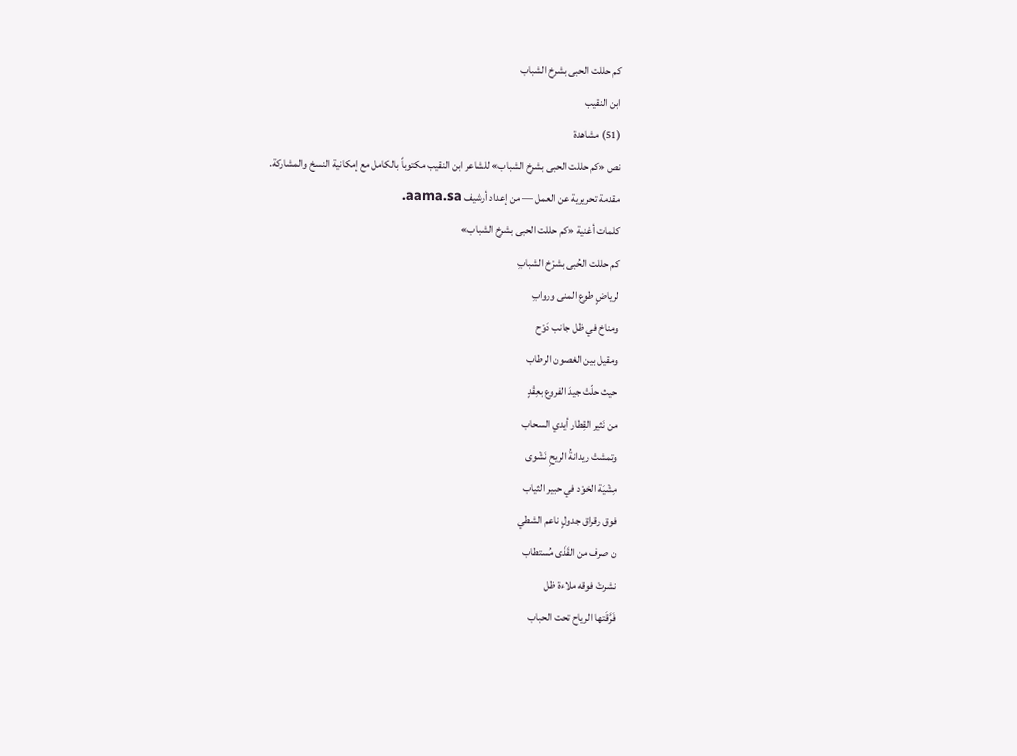كم حللت الحبى بشرخ الشباب
ابن النقيب
(51) مشاهدة
نص «كم حللت الحبى بشرخ الشباب» للشاعر ابن النقيب مكتوباً بالكامل مع إمكانية النسخ والمشاركة.
مقدمة تحريرية عن العمل — من إعداد أرشيف aama.sa.
كلمات أغنية «كم حللت الحبى بشرخ الشباب»
كم حللت الحُبى بشرْخ الشبابِ
لرياضٍ طوع المنى وروابِ
ومناخ في ظل جانب دَوْح
ومقيل بين الغصون الرطاب
حيث حلّتْ جيدَ الفروع بعِقْدٍ
من نَثير القِطار أيدي السحاب
وتمشتْ ريدانةُ الريحِ نَشْوى
مِشْيَة الخوْد في حبير الثياب
فوق رقراق جدولٍ ناعم الشطي
ن صرف من القَذَى مُستطاب
نشرتْ فوقه ملاءة ظل
فَرَّقَتها الرياح تحت الحباب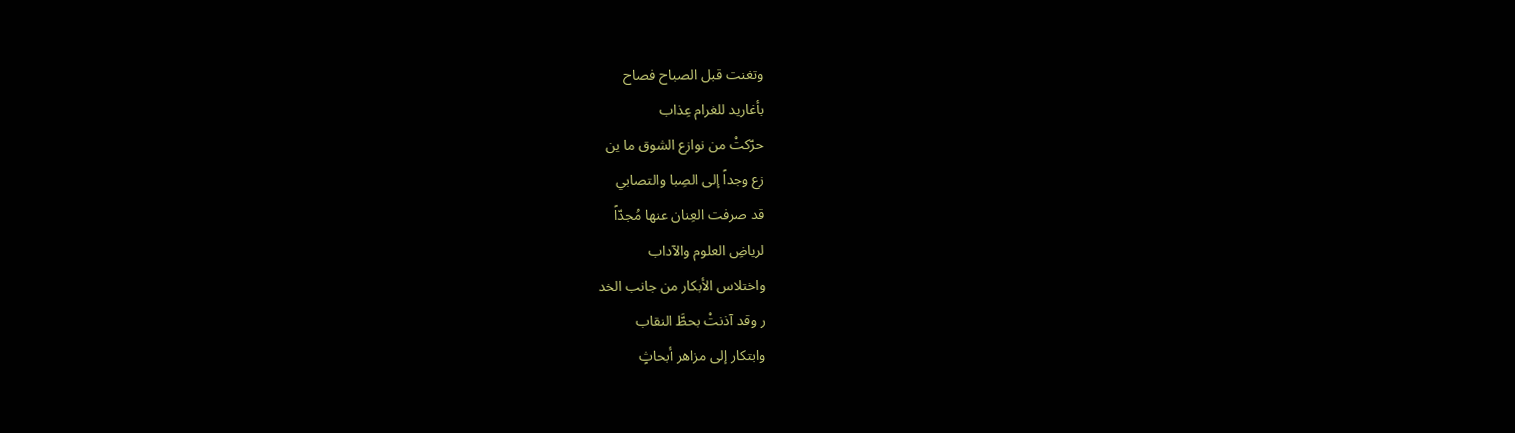وتغنت قبل الصباح فصاح
بأغاريد للغرام عِذاب
حرّكتْ من نوازع الشوق ما ين
زع وجداً إلى الصِبا والتصابي
قد صرفت العِنان عنها مُجدّاً
لرياضِ العلوم والآداب
واختلاس الأبكار من جانب الخد
ر وقد آذنتْ بحطَّ النقاب
وابتكار إلى مزاهر أبحاثٍ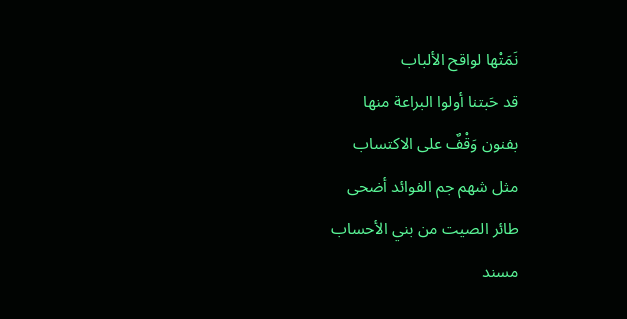نَمَتْها لواقح الألباب
قد حَبتنا أولوا البراعة منها
بفنون وَقْفٌ على الاكتساب
مثل شهم جم الفوائد أضحى
طائر الصيت من بني الأحساب
مسند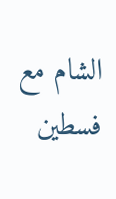الشام مع فسطين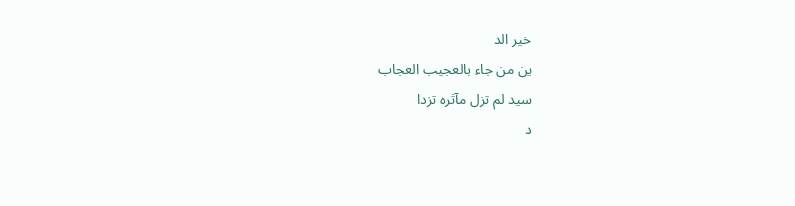خير الد
ين من جاء بالعجيب العجاب
سيد لم تزل مآثره تزدا
د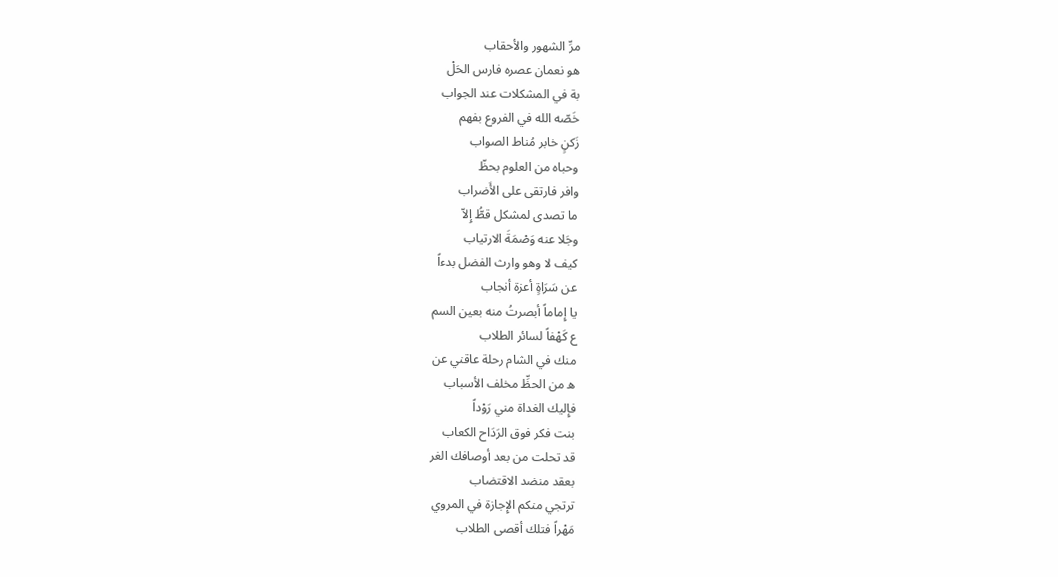مرِّ الشهور والأحقاب
هو نعمان عصره فارس الحَلْ
بة في المشكلات عند الجواب
خَصّه الله في الفروع بفهم
زَكنٍ خابر مُناط الصواب
وحباه من العلوم بحظّ
وافر فارتقى على الأَضراب
ما تصدى لمشكل قطُّ إِلاّ
وجَلا عنه وَصْمَةَ الارتياب
كيف لا وهو وارث الفضل بدءاً
عن سَرَاةٍ أعزة أنجاب
يا إِماماً أبصرتُ منه بعين السم
ع كَهْفاً لسائر الطلاب
منك في الشام رحلة عاقني عن
ه من الحظِّ مخلف الأسباب
فإِليك الغداة مني رَوْداً
بنت فكر فوق الرَدَاح الكعاب
قد تحلت من بعد أوصافك الغر
بعقد منضد الاقتضاب
ترتجي منكم الإِجازة في المروي
مَهْراً فتلك أقصى الطلاب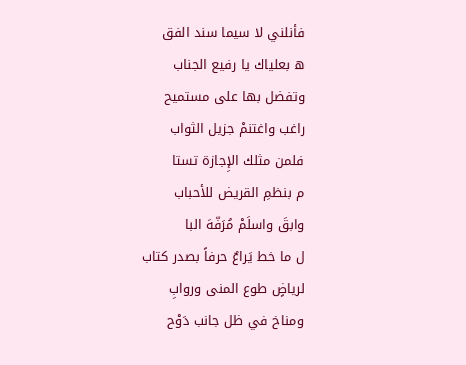فأنلني لا سيما سند الفق
ه بعلياك يا رفيع الجناب
وتفضل بها على مستميح
راغب واغتنمْ جزيل الثواب
فلمن مثلك الإِجازة تستا
م بنظمِ القريض للأحباب
وابقَ واسلَمْ مُرَفّهَ البا
ل ما خط يَراعٌ حرفاً بصدر كتاب
لرياضٍ طوع المنى وروابِ
ومناخ في ظل جانب دَوْح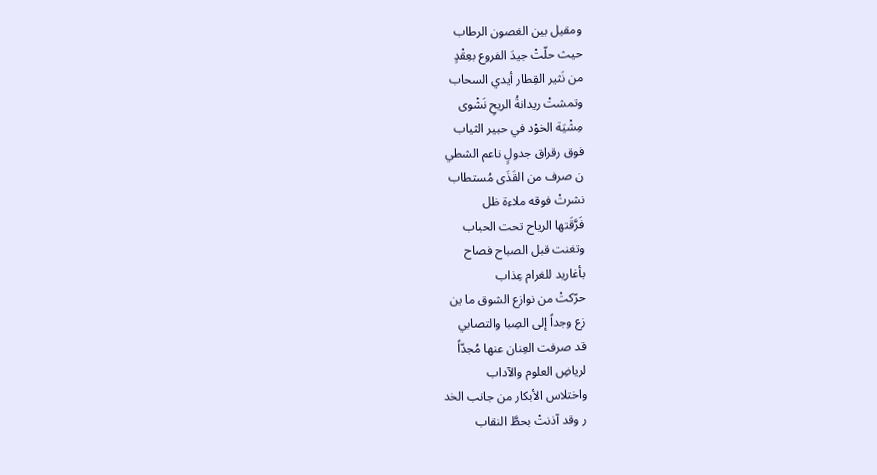ومقيل بين الغصون الرطاب
حيث حلّتْ جيدَ الفروع بعِقْدٍ
من نَثير القِطار أيدي السحاب
وتمشتْ ريدانةُ الريحِ نَشْوى
مِشْيَة الخوْد في حبير الثياب
فوق رقراق جدولٍ ناعم الشطي
ن صرف من القَذَى مُستطاب
نشرتْ فوقه ملاءة ظل
فَرَّقَتها الرياح تحت الحباب
وتغنت قبل الصباح فصاح
بأغاريد للغرام عِذاب
حرّكتْ من نوازع الشوق ما ين
زع وجداً إلى الصِبا والتصابي
قد صرفت العِنان عنها مُجدّاً
لرياضِ العلوم والآداب
واختلاس الأبكار من جانب الخد
ر وقد آذنتْ بحطَّ النقاب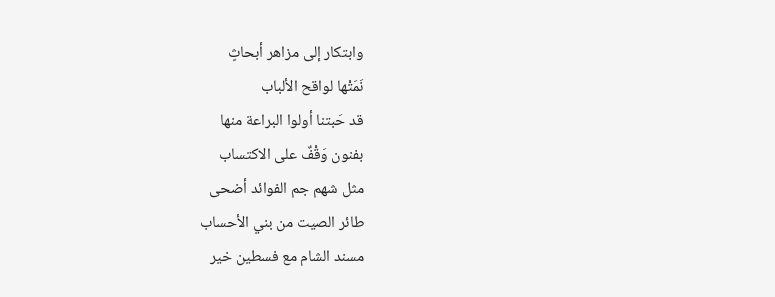وابتكار إلى مزاهر أبحاثٍ
نَمَتْها لواقح الألباب
قد حَبتنا أولوا البراعة منها
بفنون وَقْفٌ على الاكتساب
مثل شهم جم الفوائد أضحى
طائر الصيت من بني الأحساب
مسند الشام مع فسطين خير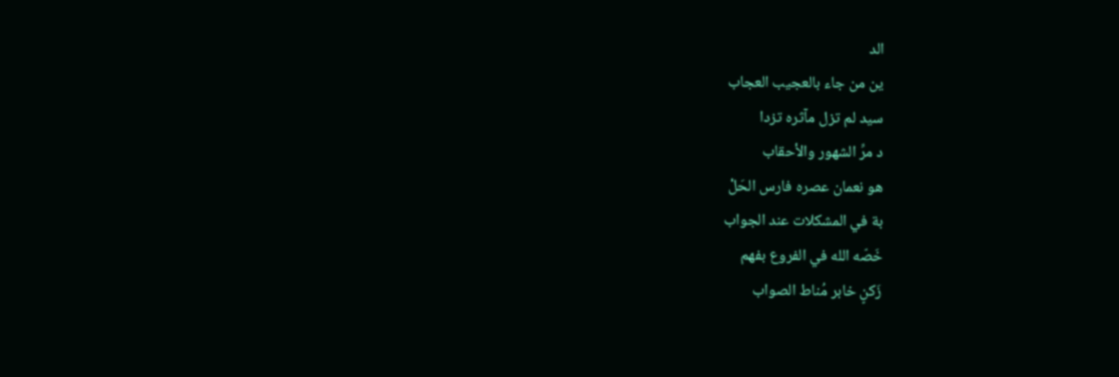الد
ين من جاء بالعجيب العجاب
سيد لم تزل مآثره تزدا
د مرِّ الشهور والأحقاب
هو نعمان عصره فارس الحَلْ
بة في المشكلات عند الجواب
خَصّه الله في الفروع بفهم
زَكنٍ خابر مُناط الصواب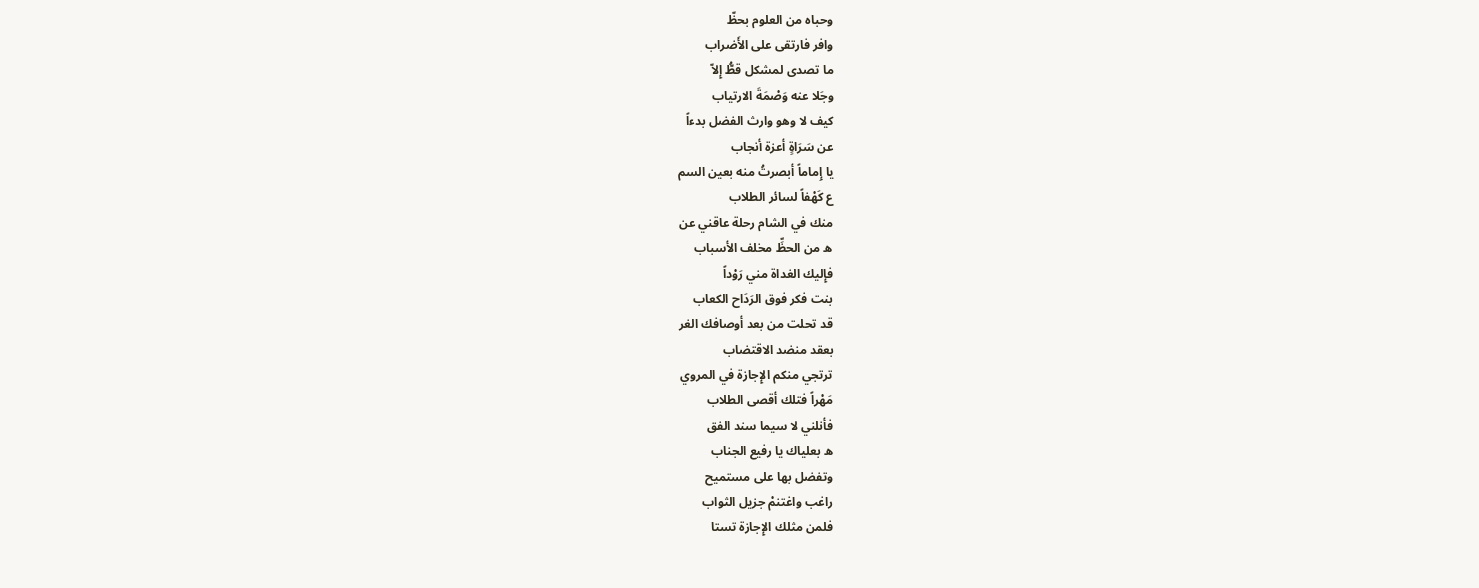وحباه من العلوم بحظّ
وافر فارتقى على الأَضراب
ما تصدى لمشكل قطُّ إِلاّ
وجَلا عنه وَصْمَةَ الارتياب
كيف لا وهو وارث الفضل بدءاً
عن سَرَاةٍ أعزة أنجاب
يا إِماماً أبصرتُ منه بعين السم
ع كَهْفاً لسائر الطلاب
منك في الشام رحلة عاقني عن
ه من الحظِّ مخلف الأسباب
فإِليك الغداة مني رَوْداً
بنت فكر فوق الرَدَاح الكعاب
قد تحلت من بعد أوصافك الغر
بعقد منضد الاقتضاب
ترتجي منكم الإِجازة في المروي
مَهْراً فتلك أقصى الطلاب
فأنلني لا سيما سند الفق
ه بعلياك يا رفيع الجناب
وتفضل بها على مستميح
راغب واغتنمْ جزيل الثواب
فلمن مثلك الإِجازة تستا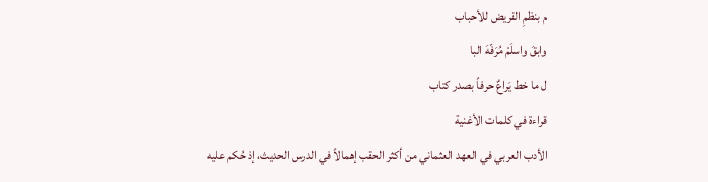م بنظمِ القريض للأحباب
وابقَ واسلَمْ مُرَفّهَ البا
ل ما خط يَراعٌ حرفاً بصدر كتاب
قراءة في كلمات الأغنية
الأدب العربي في العهد العثماني من أكثر الحقب إهمالاً في الدرس الحديث، إذ حُكم عليه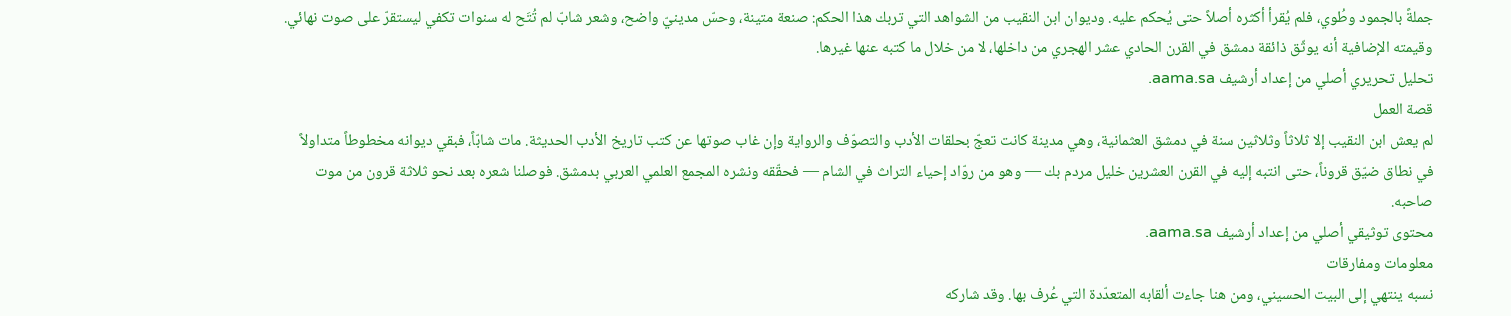جملةً بالجمود وطُوي، فلم يُقرأ أكثره أصلاً حتى يُحكم عليه. وديوان ابن النقيب من الشواهد التي تربك هذا الحكم: صنعة متينة، وحسّ مدينيّ واضح، وشعر شابّ لم تُتَح له سنوات تكفي ليستقرّ على صوت نهائي. وقيمته الإضافية أنه يوثّق ذائقة دمشق في القرن الحادي عشر الهجري من داخلها، لا من خلال ما كتبه عنها غيرها.
تحليل تحريري أصلي من إعداد أرشيف aama.sa.
قصة العمل
لم يعش ابن النقيب إلا ثلاثاً وثلاثين سنة في دمشق العثمانية، وهي مدينة كانت تعجّ بحلقات الأدب والتصوّف والرواية وإن غاب صوتها عن كتب تاريخ الأدب الحديثة. مات شابّاً، فبقي ديوانه مخطوطاً متداولاً في نطاق ضيّق قروناً، حتى انتبه إليه في القرن العشرين خليل مردم بك — وهو من روّاد إحياء التراث في الشام — فحقّقه ونشره المجمع العلمي العربي بدمشق. فوصلنا شعره بعد نحو ثلاثة قرون من موت صاحبه.
محتوى توثيقي أصلي من إعداد أرشيف aama.sa.
معلومات ومفارقات
نسبه ينتهي إلى البيت الحسيني، ومن هنا جاءت ألقابه المتعدّدة التي عُرف بها. وقد شاركه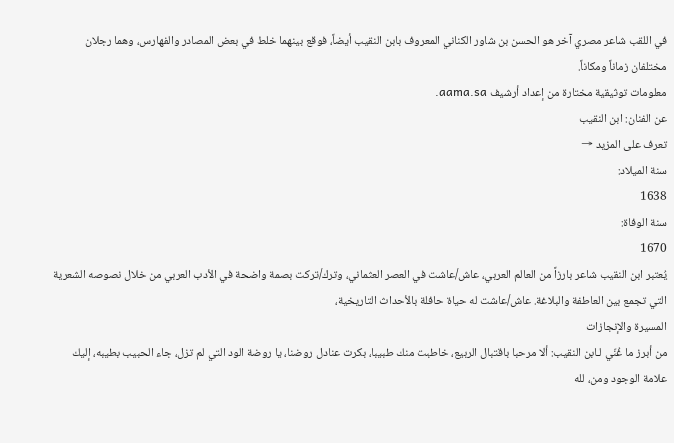في اللقب شاعر مصري آخر هو الحسن بن شاور الكناني المعروف بابن النقيب أيضاً، فوقع بينهما خلط في بعض المصادر والفهارس، وهما رجلان مختلفان زماناً ومكاناً.
معلومات توثيقية مختارة من إعداد أرشيف aama.sa.
عن الفنان: ابن النقيب
تعرف على المزيد →
سنة الميلاد:
1638
سنة الوفاة:
1670
يُعتبر ابن النقيب شاعر بارزاً من العالم العربي، عاش/عاشت في العصر العثماني، وترك/تركت بصمة واضحة في الأدب العربي من خلال نصوصه الشعرية التي تجمع بين العاطفة والبلاغة. عاش/عاشت له حياة حافلة بالأحداث التاريخية،
المسيرة والإنجازات
من أبرز ما غُنّي لـابن النقيب: ألا مرحبا باقتبال الربيع، خاطبت منك طبيبا، بكرت عنادل روضنا، يا روضة الود التي لم تزل، جاء الحبيب بطيبه، إليك علامة الوجود ومن، لله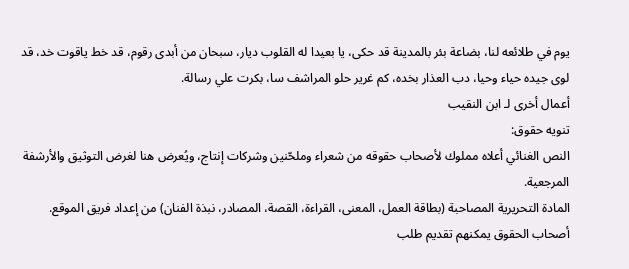يوم في طلائعه لنا، بضاعة بئر بالمدينة قد حكى، يا بعيدا له القلوب ديار، سبحان من أبدى رقوم، قد خط ياقوت خد، قد لوى جيده حياء وحيا، دب العذار بخده، كم غرير حلو المراشف سا، بكرت علي رسالة.
أعمال أخرى لـ ابن النقيب
تنويه حقوق:
النص الغنائي أعلاه مملوك لأصحاب حقوقه من شعراء وملحّنين وشركات إنتاج، ويُعرض هنا لغرض التوثيق والأرشفة المرجعية.
المادة التحريرية المصاحبة (بطاقة العمل، المعنى، القراءة، القصة، المصادر، نبذة الفنان) من إعداد فريق الموقع.
أصحاب الحقوق يمكنهم تقديم طلب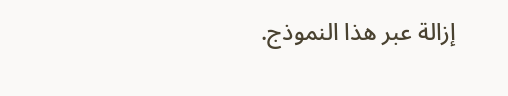إزالة عبر هذا النموذج.